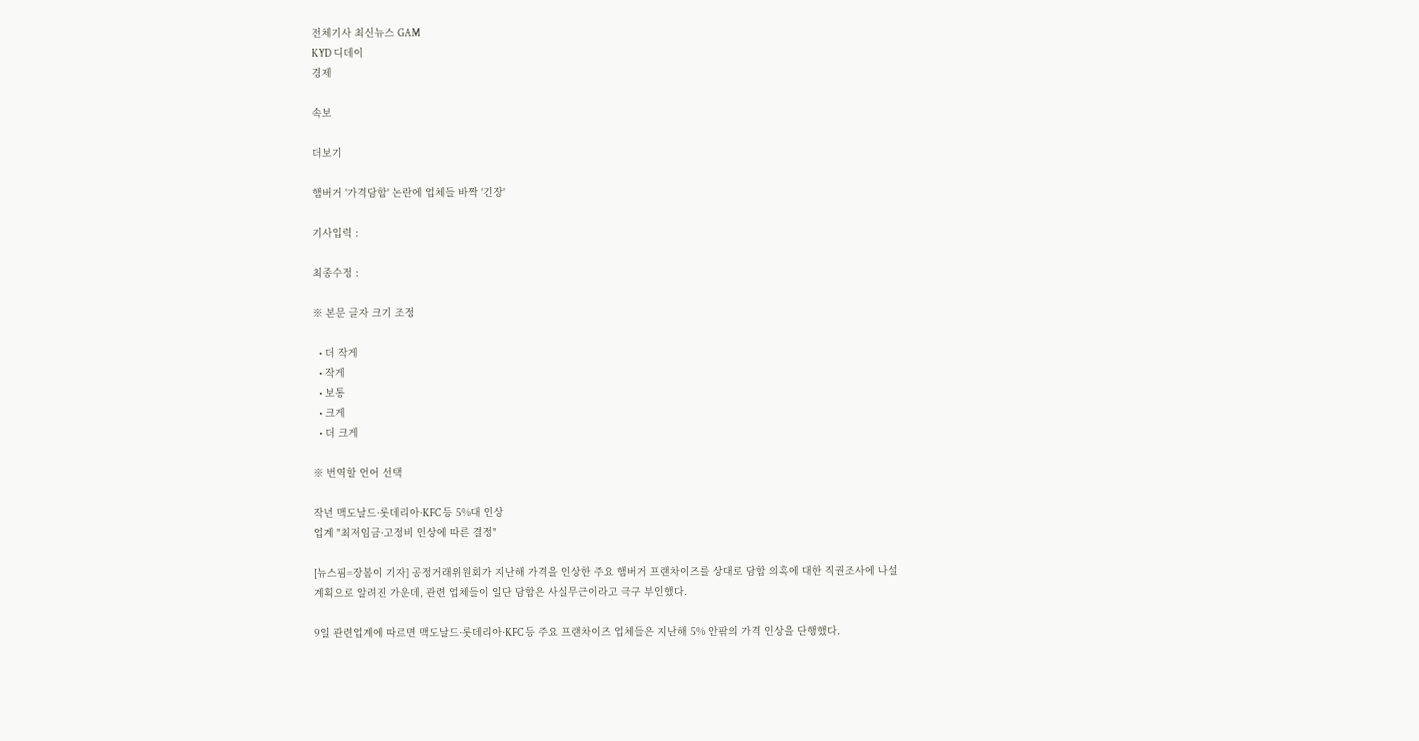전체기사 최신뉴스 GAM
KYD 디데이
경제

속보

더보기

햄버거 '가격담합' 논란에 업체들 바짝 '긴장'

기사입력 :

최종수정 :

※ 본문 글자 크기 조정

  • 더 작게
  • 작게
  • 보통
  • 크게
  • 더 크게

※ 번역할 언어 선택

작년 맥도날드·롯데리아·KFC 등 5%대 인상
업계 "최저임금·고정비 인상에 따른 결정"

[뉴스핌=장봄이 기자] 공정거래위원회가 지난해 가격을 인상한 주요 햄버거 프랜차이즈를 상대로 담합 의혹에 대한 직권조사에 나설 계획으로 알려진 가운데, 관련 업체들이 일단 담합은 사실무근이라고 극구 부인했다.

9일 관련업계에 따르면 맥도날드·롯데리아·KFC 등 주요 프랜차이즈 업체들은 지난해 5% 안팎의 가격 인상을 단행했다.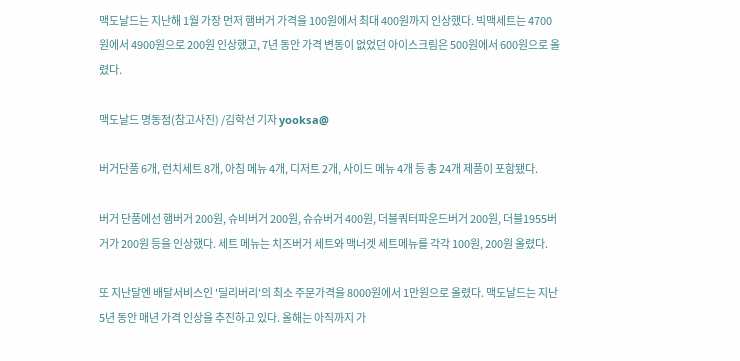맥도날드는 지난해 1월 가장 먼저 햄버거 가격을 100원에서 최대 400원까지 인상했다. 빅맥세트는 4700원에서 4900원으로 200원 인상했고, 7년 동안 가격 변동이 없었던 아이스크림은 500원에서 600원으로 올렸다.

맥도날드 명동점(참고사진) /김학선 기자 yooksa@

버거단품 6개, 런치세트 8개, 아침 메뉴 4개, 디저트 2개, 사이드 메뉴 4개 등 총 24개 제품이 포함됐다.

버거 단품에선 햄버거 200원, 슈비버거 200원, 슈슈버거 400원, 더블쿼터파운드버거 200원, 더블1955버거가 200원 등을 인상했다. 세트 메뉴는 치즈버거 세트와 맥너겟 세트메뉴를 각각 100원, 200원 올렸다.

또 지난달엔 배달서비스인 '딜리버리'의 최소 주문가격을 8000원에서 1만원으로 올렸다. 맥도날드는 지난 5년 동안 매년 가격 인상을 추진하고 있다. 올해는 아직까지 가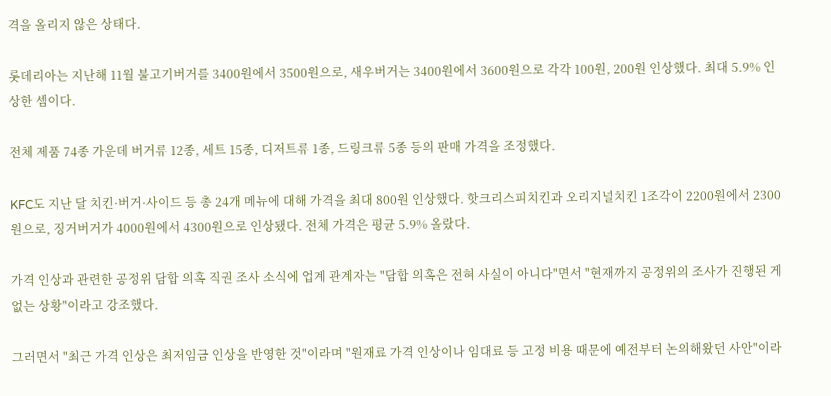격을 올리지 않은 상태다.

롯데리아는 지난해 11월 불고기버거를 3400원에서 3500원으로, 새우버거는 3400원에서 3600원으로 각각 100원, 200원 인상했다. 최대 5.9% 인상한 셈이다.

전체 제품 74종 가운데 버거류 12종, 세트 15종, 디저트류 1종, 드링크류 5종 등의 판매 가격을 조정했다.

KFC도 지난 달 치킨·버거·사이드 등 총 24개 메뉴에 대해 가격을 최대 800원 인상했다. 핫크리스피치킨과 오리지널치킨 1조각이 2200원에서 2300원으로, 징거버거가 4000원에서 4300원으로 인상됐다. 전체 가격은 평균 5.9% 올랐다.

가격 인상과 관련한 공정위 담합 의혹 직권 조사 소식에 업계 관계자는 "담합 의혹은 전혀 사실이 아니다"면서 "현재까지 공정위의 조사가 진행된 게 없는 상황"이라고 강조했다.

그러면서 "최근 가격 인상은 최저임금 인상을 반영한 것"이라며 "원재료 가격 인상이나 임대료 등 고정 비용 때문에 예전부터 논의해왔던 사안"이라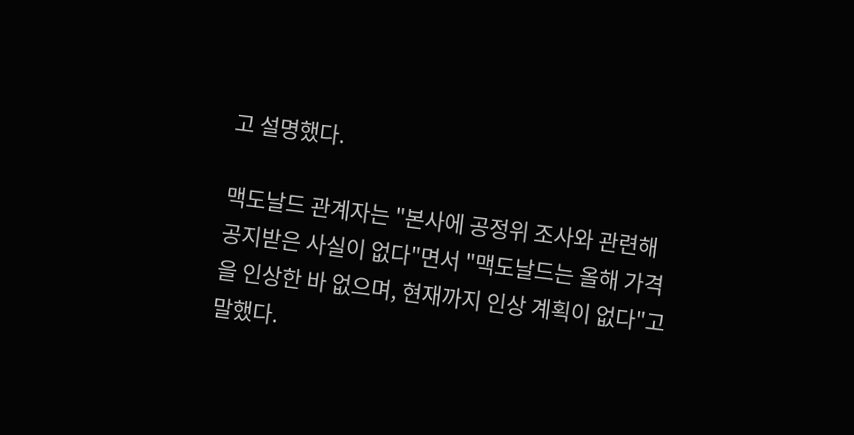고 설명했다.

맥도날드 관계자는 "본사에 공정위 조사와 관련해 공지받은 사실이 없다"면서 "맥도날드는 올해 가격을 인상한 바 없으며, 현재까지 인상 계획이 없다"고 말했다.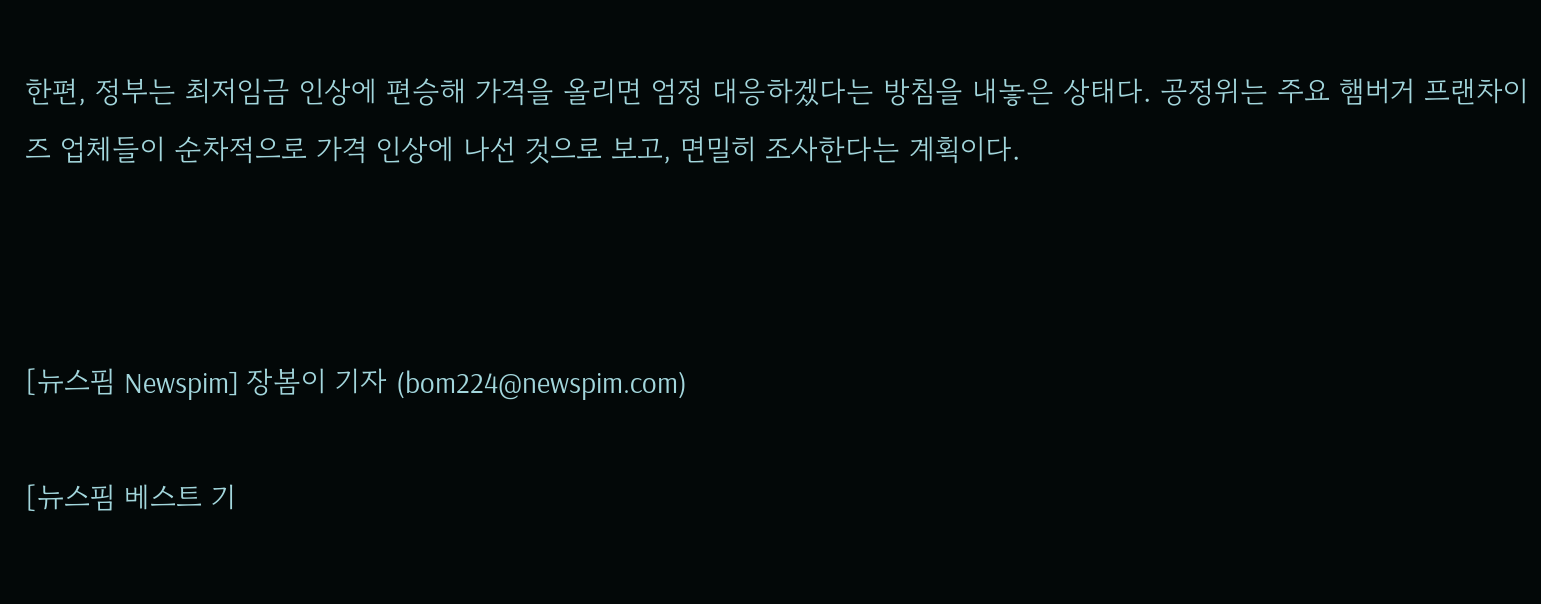한편, 정부는 최저임금 인상에 편승해 가격을 올리면 엄정 대응하겠다는 방침을 내놓은 상태다. 공정위는 주요 햄버거 프랜차이즈 업체들이 순차적으로 가격 인상에 나선 것으로 보고, 면밀히 조사한다는 계획이다.



[뉴스핌 Newspim] 장봄이 기자 (bom224@newspim.com)

[뉴스핌 베스트 기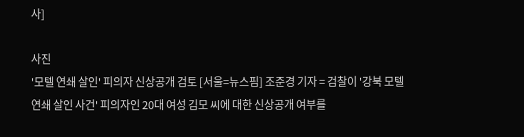사]

사진
'모텔 연쇄 살인' 피의자 신상공개 검토 [서울=뉴스핌] 조준경 기자 = 검찰이 '강북 모텔 연쇄 살인 사건' 피의자인 20대 여성 김모 씨에 대한 신상공개 여부를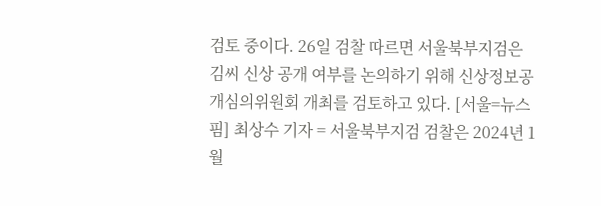검토 중이다. 26일 검찰 따르면 서울북부지검은 김씨 신상 공개 여부를 논의하기 위해 신상정보공개심의위원회 개최를 검토하고 있다. [서울=뉴스핌] 최상수 기자 = 서울북부지검 검찰은 2024년 1월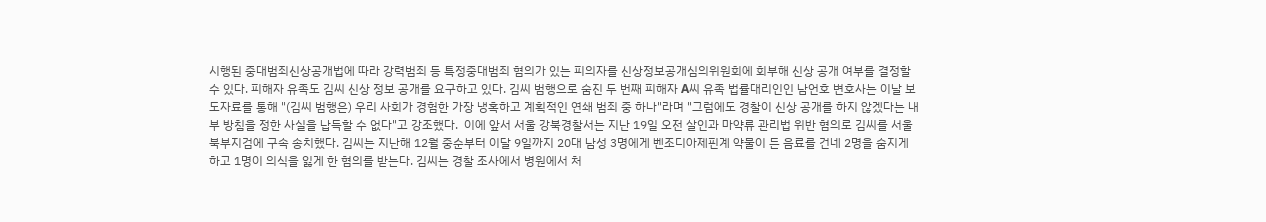시행된 중대범죄신상공개법에 따라 강력범죄 등 특정중대범죄 혐의가 있는 피의자를 신상정보공개심의위원회에 회부해 신상 공개 여부를 결정할 수 있다. 피해자 유족도 김씨 신상 정보 공개를 요구하고 있다. 김씨 범행으로 숨진 두 번째 피해자 A씨 유족 법률대리인인 남언호 변호사는 이날 보도자료를 통해 "(김씨 범행은) 우리 사회가 경험한 가장 냉혹하고 계획적인 연쇄 범죄 중 하나"라며 "그럼에도 경찰이 신상 공개를 하지 않겠다는 내부 방침을 정한 사실을 납득할 수 없다"고 강조했다.  이에 앞서 서울 강북경찰서는 지난 19일 오전 살인과 마약류 관리법 위반 혐의로 김씨를 서울북부지검에 구속 송치했다. 김씨는 지난해 12월 중순부터 이달 9일까지 20대 남성 3명에게 벤조디아제핀계 약물이 든 음료를 건네 2명을 숨지게 하고 1명이 의식을 잃게 한 혐의를 받는다. 김씨는 경찰 조사에서 병원에서 처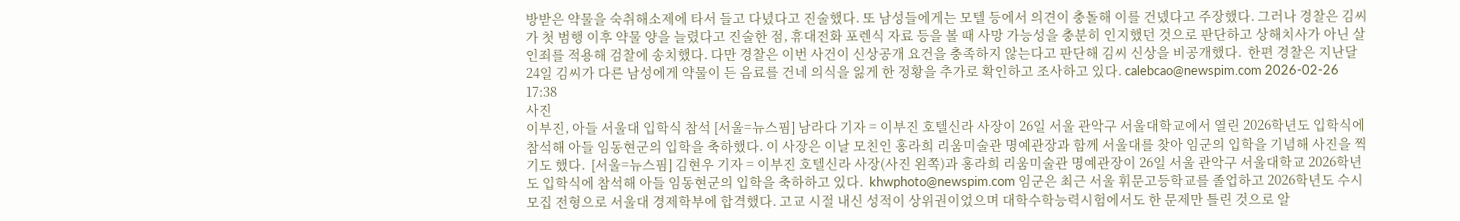방받은 약물을 숙취해소제에 타서 들고 다녔다고 진술했다. 또 남성들에게는 모텔 등에서 의견이 충돌해 이를 건넸다고 주장했다. 그러나 경찰은 김씨가 첫 범행 이후 약물 양을 늘렸다고 진술한 점, 휴대전화 포렌식 자료 등을 볼 때 사망 가능성을 충분히 인지했던 것으로 판단하고 상해치사가 아닌 살인죄를 적용해 검찰에 송치했다. 다만 경찰은 이번 사건이 신상공개 요건을 충족하지 않는다고 판단해 김씨 신상을 비공개했다.  한편 경찰은 지난달 24일 김씨가 다른 남성에게 약물이 든 음료를 건네 의식을 잃게 한 정황을 추가로 확인하고 조사하고 있다. calebcao@newspim.com 2026-02-26 17:38
사진
이부진, 아들 서울대 입학식 참석 [서울=뉴스핌] 남라다 기자 = 이부진 호텔신라 사장이 26일 서울 관악구 서울대학교에서 열린 2026학년도 입학식에 참석해 아들 임동현군의 입학을 축하했다. 이 사장은 이날 모친인 홍라희 리움미술관 명예관장과 함께 서울대를 찾아 임군의 입학을 기념해 사진을 찍기도 했다.  [서울=뉴스핌] 김현우 기자 = 이부진 호텔신라 사장(사진 왼쪽)과 홍라희 리움미술관 명예관장이 26일 서울 관악구 서울대학교 2026학년도 입학식에 참석해 아들 임동현군의 입학을 축하하고 있다.  khwphoto@newspim.com 임군은 최근 서울 휘문고등학교를 졸업하고 2026학년도 수시모집 전형으로 서울대 경제학부에 합격했다. 고교 시절 내신 성적이 상위권이었으며 대학수학능력시험에서도 한 문제만 틀린 것으로 알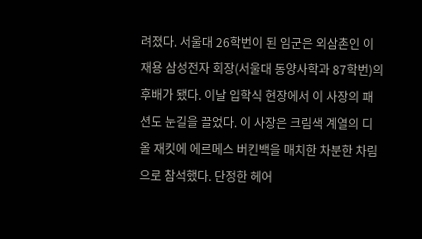려졌다. 서울대 26학번이 된 임군은 외삼촌인 이재용 삼성전자 회장(서울대 동양사학과 87학번)의 후배가 됐다. 이날 입학식 현장에서 이 사장의 패션도 눈길을 끌었다. 이 사장은 크림색 계열의 디올 재킷에 에르메스 버킨백을 매치한 차분한 차림으로 참석했다. 단정한 헤어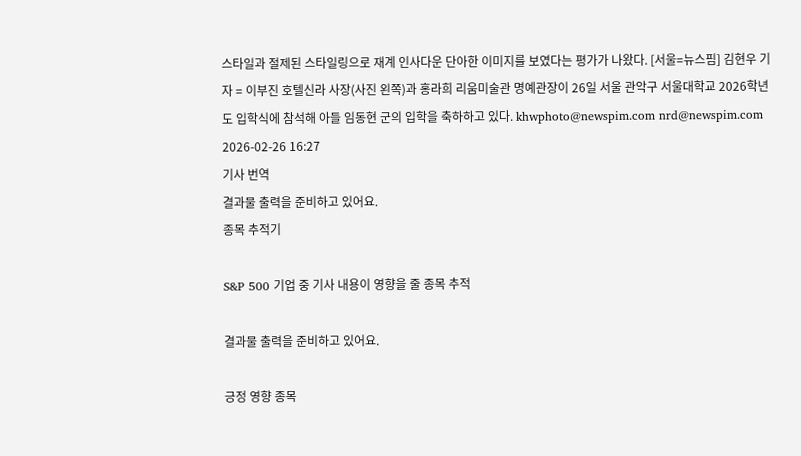스타일과 절제된 스타일링으로 재계 인사다운 단아한 이미지를 보였다는 평가가 나왔다. [서울=뉴스핌] 김현우 기자 = 이부진 호텔신라 사장(사진 왼쪽)과 홍라희 리움미술관 명예관장이 26일 서울 관악구 서울대학교 2026학년도 입학식에 참석해 아들 임동현 군의 입학을 축하하고 있다. khwphoto@newspim.com nrd@newspim.com 2026-02-26 16:27
기사 번역
결과물 출력을 준비하고 있어요.
종목 추적기

S&P 500 기업 중 기사 내용이 영향을 줄 종목 추적

결과물 출력을 준비하고 있어요.

긍정 영향 종목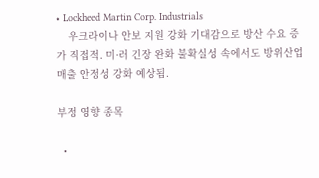• Lockheed Martin Corp. Industrials
    우크라이나 안보 지원 강화 기대감으로 방산 수요 증가 직접적. 미·러 긴장 완화 불확실성 속에서도 방위산업 매출 안정성 강화 예상됨.

부정 영향 종목

  •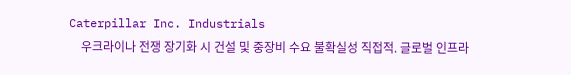Caterpillar Inc. Industrials
    우크라이나 전쟁 장기화 시 건설 및 중장비 수요 불확실성 직접적. 글로벌 인프라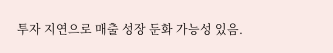투자 지연으로 매출 성장 둔화 가능성 있음.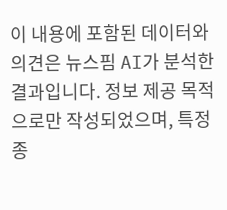이 내용에 포함된 데이터와 의견은 뉴스핌 AI가 분석한 결과입니다. 정보 제공 목적으로만 작성되었으며, 특정 종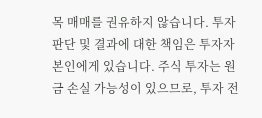목 매매를 권유하지 않습니다. 투자 판단 및 결과에 대한 책임은 투자자 본인에게 있습니다. 주식 투자는 원금 손실 가능성이 있으므로, 투자 전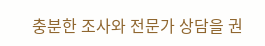충분한 조사와 전문가 상담을 권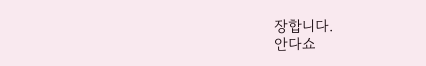장합니다.
안다쇼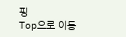핑
Top으로 이동